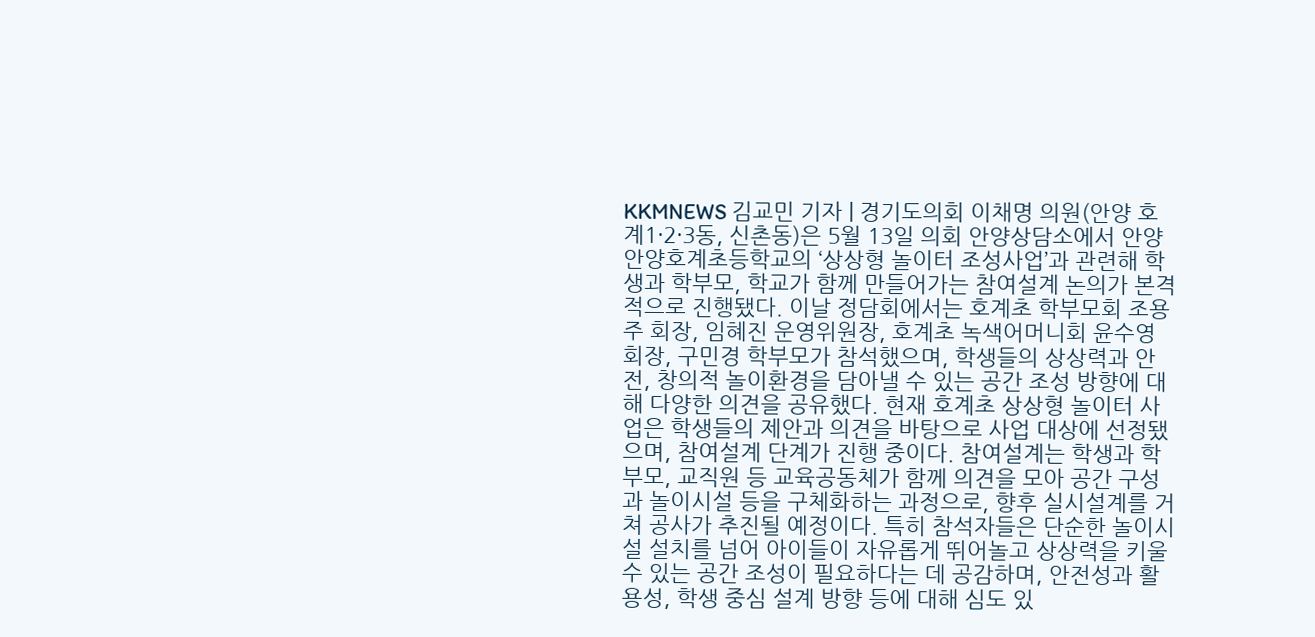KKMNEWS 김교민 기자 | 경기도의회 이채명 의원(안양 호계1·2·3동, 신촌동)은 5월 13일 의회 안양상담소에서 안양안양호계초등학교의 ‘상상형 놀이터 조성사업’과 관련해 학생과 학부모, 학교가 함께 만들어가는 참여설계 논의가 본격적으로 진행됐다. 이날 정담회에서는 호계초 학부모회 조용주 회장, 임혜진 운영위원장, 호계초 녹색어머니회 윤수영 회장, 구민경 학부모가 참석했으며, 학생들의 상상력과 안전, 창의적 놀이환경을 담아낼 수 있는 공간 조성 방향에 대해 다양한 의견을 공유했다. 현재 호계초 상상형 놀이터 사업은 학생들의 제안과 의견을 바탕으로 사업 대상에 선정됐으며, 참여설계 단계가 진행 중이다. 참여설계는 학생과 학부모, 교직원 등 교육공동체가 함께 의견을 모아 공간 구성과 놀이시설 등을 구체화하는 과정으로, 향후 실시설계를 거쳐 공사가 추진될 예정이다. 특히 참석자들은 단순한 놀이시설 설치를 넘어 아이들이 자유롭게 뛰어놀고 상상력을 키울 수 있는 공간 조성이 필요하다는 데 공감하며, 안전성과 활용성, 학생 중심 설계 방향 등에 대해 심도 있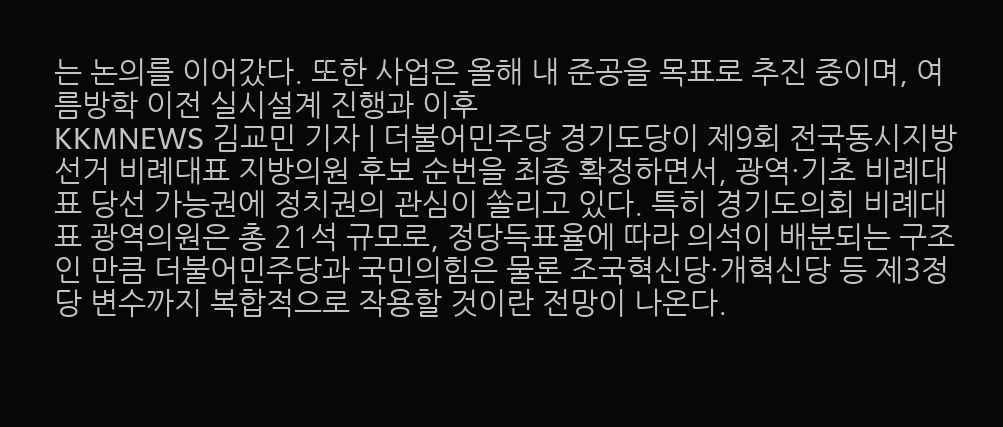는 논의를 이어갔다. 또한 사업은 올해 내 준공을 목표로 추진 중이며, 여름방학 이전 실시설계 진행과 이후
KKMNEWS 김교민 기자 | 더불어민주당 경기도당이 제9회 전국동시지방선거 비례대표 지방의원 후보 순번을 최종 확정하면서, 광역·기초 비례대표 당선 가능권에 정치권의 관심이 쏠리고 있다. 특히 경기도의회 비례대표 광역의원은 총 21석 규모로, 정당득표율에 따라 의석이 배분되는 구조인 만큼 더불어민주당과 국민의힘은 물론 조국혁신당·개혁신당 등 제3정당 변수까지 복합적으로 작용할 것이란 전망이 나온다.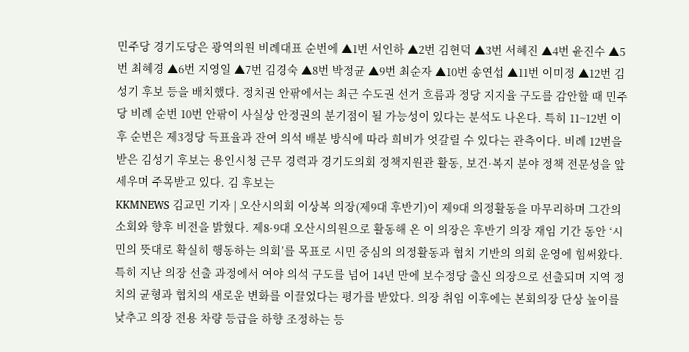민주당 경기도당은 광역의원 비례대표 순번에 ▲1번 서인하 ▲2번 김현덕 ▲3번 서혜진 ▲4번 윤진수 ▲5번 최혜경 ▲6번 지영일 ▲7번 김경숙 ▲8번 박정균 ▲9번 최순자 ▲10번 송연섭 ▲11번 이미정 ▲12번 김성기 후보 등을 배치했다. 정치권 안팎에서는 최근 수도권 선거 흐름과 정당 지지율 구도를 감안할 때 민주당 비례 순번 10번 안팎이 사실상 안정권의 분기점이 될 가능성이 있다는 분석도 나온다. 특히 11~12번 이후 순번은 제3정당 득표율과 잔여 의석 배분 방식에 따라 희비가 엇갈릴 수 있다는 관측이다. 비례 12번을 받은 김성기 후보는 용인시청 근무 경력과 경기도의회 정책지원관 활동, 보건·복지 분야 정책 전문성을 앞세우며 주목받고 있다. 김 후보는
KKMNEWS 김교민 기자 | 오산시의회 이상복 의장(제9대 후반기)이 제9대 의정활동을 마무리하며 그간의 소회와 향후 비전을 밝혔다. 제8·9대 오산시의원으로 활동해 온 이 의장은 후반기 의장 재임 기간 동안 ‘시민의 뜻대로 확실히 행동하는 의회’를 목표로 시민 중심의 의정활동과 협치 기반의 의회 운영에 힘써왔다. 특히 지난 의장 선출 과정에서 여야 의석 구도를 넘어 14년 만에 보수정당 출신 의장으로 선출되며 지역 정치의 균형과 협치의 새로운 변화를 이끌었다는 평가를 받았다. 의장 취임 이후에는 본회의장 단상 높이를 낮추고 의장 전용 차량 등급을 하향 조정하는 등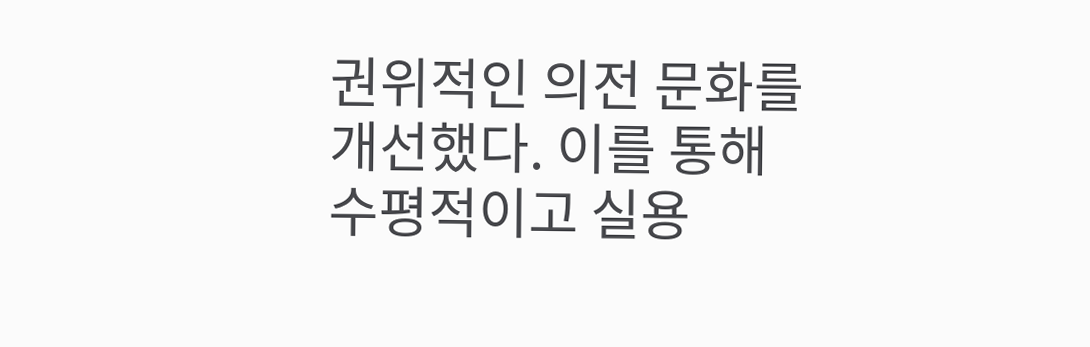권위적인 의전 문화를 개선했다. 이를 통해 수평적이고 실용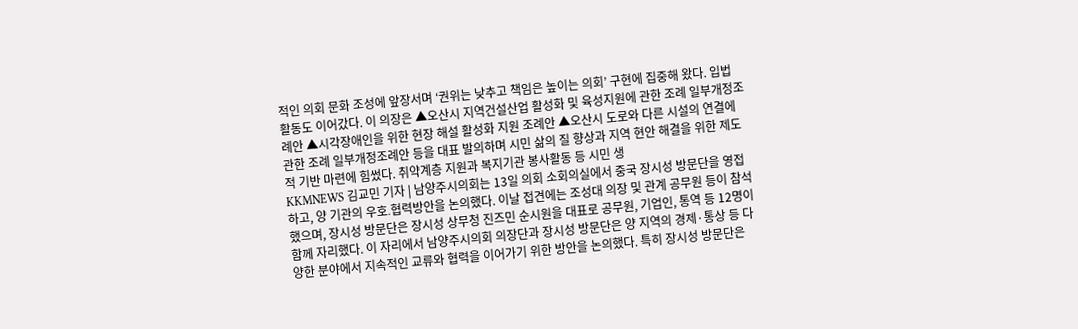적인 의회 문화 조성에 앞장서며 ‘권위는 낮추고 책임은 높이는 의회’ 구현에 집중해 왔다. 입법 활동도 이어갔다. 이 의장은 ▲오산시 지역건설산업 활성화 및 육성지원에 관한 조례 일부개정조례안 ▲시각장애인을 위한 현장 해설 활성화 지원 조례안 ▲오산시 도로와 다른 시설의 연결에 관한 조례 일부개정조례안 등을 대표 발의하며 시민 삶의 질 향상과 지역 현안 해결을 위한 제도적 기반 마련에 힘썼다. 취약계층 지원과 복지기관 봉사활동 등 시민 생
KKMNEWS 김교민 기자 | 남양주시의회는 13일 의회 소회의실에서 중국 장시성 방문단을 영접하고, 양 기관의 우호․협력방안을 논의했다. 이날 접견에는 조성대 의장 및 관계 공무원 등이 참석했으며, 장시성 방문단은 장시성 상무청 진즈민 순시원을 대표로 공무원, 기업인, 통역 등 12명이 함께 자리했다. 이 자리에서 남양주시의회 의장단과 장시성 방문단은 양 지역의 경제·통상 등 다양한 분야에서 지속적인 교류와 협력을 이어가기 위한 방안을 논의했다. 특히 장시성 방문단은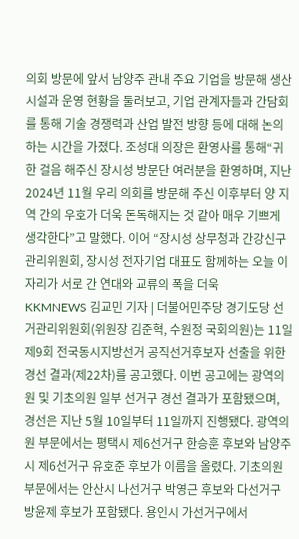의회 방문에 앞서 남양주 관내 주요 기업을 방문해 생산시설과 운영 현황을 둘러보고, 기업 관계자들과 간담회를 통해 기술 경쟁력과 산업 발전 방향 등에 대해 논의하는 시간을 가졌다. 조성대 의장은 환영사를 통해“귀한 걸음 해주신 장시성 방문단 여러분을 환영하며, 지난 2024년 11월 우리 의회를 방문해 주신 이후부터 양 지역 간의 우호가 더욱 돈독해지는 것 같아 매우 기쁘게 생각한다”고 말했다. 이어 “장시성 상무청과 간강신구 관리위원회, 장시성 전자기업 대표도 함께하는 오늘 이 자리가 서로 간 연대와 교류의 폭을 더욱
KKMNEWS 김교민 기자 | 더불어민주당 경기도당 선거관리위원회(위원장 김준혁, 수원정 국회의원)는 11일 제9회 전국동시지방선거 공직선거후보자 선출을 위한 경선 결과(제22차)를 공고했다. 이번 공고에는 광역의원 및 기초의원 일부 선거구 경선 결과가 포함됐으며, 경선은 지난 5월 10일부터 11일까지 진행됐다. 광역의원 부문에서는 평택시 제6선거구 한승훈 후보와 남양주시 제6선거구 유호준 후보가 이름을 올렸다. 기초의원 부문에서는 안산시 나선거구 박영근 후보와 다선거구 방윤제 후보가 포함됐다. 용인시 가선거구에서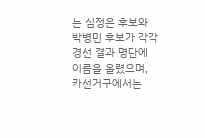는 심정은 후보와 박병민 후보가 각각 경선 결과 명단에 이름을 올렸으며, 카선거구에서는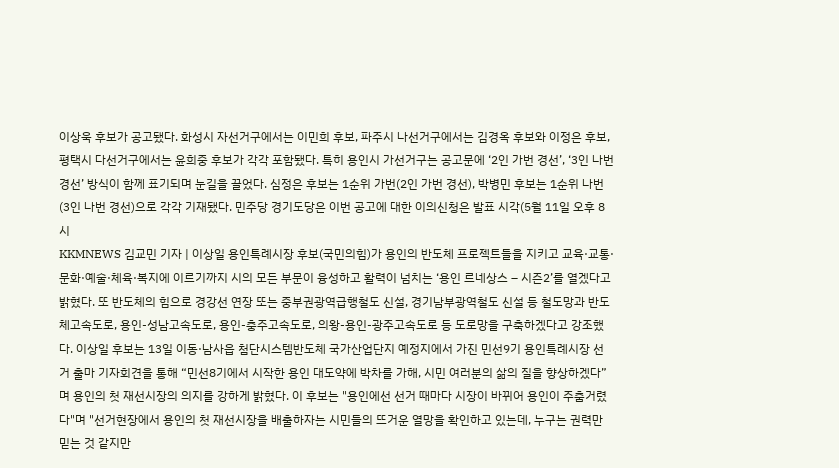이상욱 후보가 공고됐다. 화성시 자선거구에서는 이민희 후보, 파주시 나선거구에서는 김경옥 후보와 이정은 후보, 평택시 다선거구에서는 윤희중 후보가 각각 포함됐다. 특히 용인시 가선거구는 공고문에 ‘2인 가번 경선’, ‘3인 나번 경선’ 방식이 함께 표기되며 눈길을 끌었다. 심정은 후보는 1순위 가번(2인 가번 경선), 박병민 후보는 1순위 나번(3인 나번 경선)으로 각각 기재됐다. 민주당 경기도당은 이번 공고에 대한 이의신청은 발표 시각(5월 11일 오후 8시
KKMNEWS 김교민 기자 | 이상일 용인특례시장 후보(국민의힘)가 용인의 반도체 프로젝트들을 지키고 교육·교통·문화·예술·체육·복지에 이르기까지 시의 모든 부문이 융성하고 활력이 넘치는 ‘용인 르네상스 – 시즌2’를 열겠다고 밝혔다. 또 반도체의 힘으로 경강선 연장 또는 중부권광역급행철도 신설, 경기남부광역철도 신설 등 철도망과 반도체고속도로, 용인-성남고속도로, 용인-충주고속도로, 의왕-용인-광주고속도로 등 도로망을 구축하겠다고 강조했다. 이상일 후보는 13일 이동·남사읍 첨단시스템반도체 국가산업단지 예정지에서 가진 민선9기 용인특례시장 선거 출마 기자회견을 통해 “민선8기에서 시작한 용인 대도약에 박차를 가해, 시민 여러분의 삶의 질을 향상하겠다”며 용인의 첫 재선시장의 의지를 강하게 밝혔다. 이 후보는 "용인에선 선거 때마다 시장이 바뀌어 용인이 주춤거렸다"며 "선거현장에서 용인의 첫 재선시장을 배출하자는 시민들의 뜨거운 열망을 확인하고 있는데, 누구는 권력만 믿는 것 같지만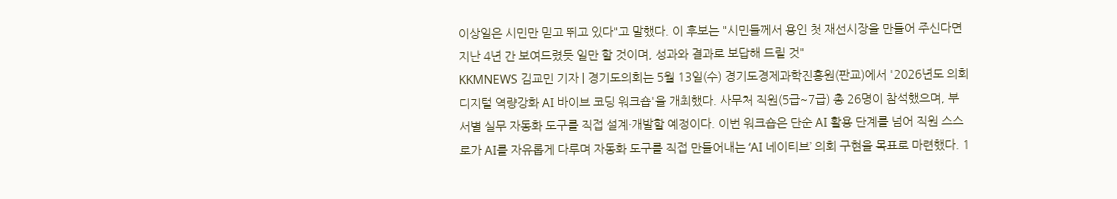이상일은 시민만 믿고 뛰고 있다"고 말했다. 이 후보는 "시민들께서 용인 첫 재선시장을 만들어 주신다면 지난 4년 간 보여드렸듯 일만 할 것이며, 성과와 결과로 보답해 드릴 것"
KKMNEWS 김교민 기자 | 경기도의회는 5월 13일(수) 경기도경제과학진흥원(판교)에서 '2026년도 의회 디지털 역량강화 AI 바이브 코딩 워크숍'을 개최했다. 사무처 직원(5급~7급) 총 26명이 참석했으며, 부서별 실무 자동화 도구를 직접 설계·개발할 예정이다. 이번 워크숍은 단순 AI 활용 단계를 넘어 직원 스스로가 AI를 자유롭게 다루며 자동화 도구를 직접 만들어내는 ‘AI 네이티브’ 의회 구현을 목표로 마련했다. 1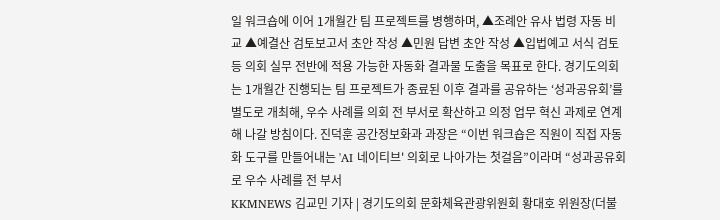일 워크숍에 이어 1개월간 팀 프로젝트를 병행하며, ▲조례안 유사 법령 자동 비교 ▲예결산 검토보고서 초안 작성 ▲민원 답변 초안 작성 ▲입법예고 서식 검토 등 의회 실무 전반에 적용 가능한 자동화 결과물 도출을 목표로 한다. 경기도의회는 1개월간 진행되는 팀 프로젝트가 종료된 이후 결과를 공유하는 ‘성과공유회’를 별도로 개최해, 우수 사례를 의회 전 부서로 확산하고 의정 업무 혁신 과제로 연계해 나갈 방침이다. 진덕훈 공간정보화과 과장은 “이번 워크숍은 직원이 직접 자동화 도구를 만들어내는 'AI 네이티브' 의회로 나아가는 첫걸음”이라며 “성과공유회로 우수 사례를 전 부서
KKMNEWS 김교민 기자 | 경기도의회 문화체육관광위원회 황대호 위원장(더불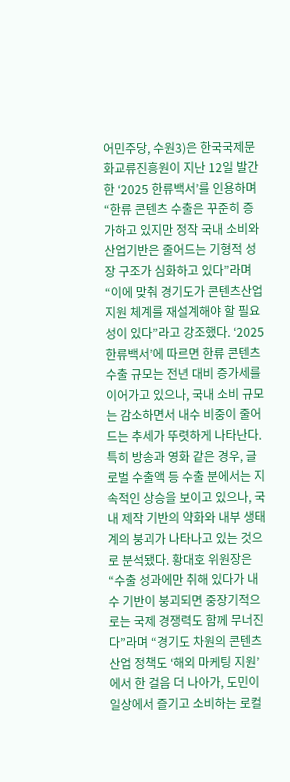어민주당, 수원3)은 한국국제문화교류진흥원이 지난 12일 발간한 ‘2025 한류백서’를 인용하며 “한류 콘텐츠 수출은 꾸준히 증가하고 있지만 정작 국내 소비와 산업기반은 줄어드는 기형적 성장 구조가 심화하고 있다”라며 “이에 맞춰 경기도가 콘텐츠산업 지원 체계를 재설계해야 할 필요성이 있다”라고 강조했다. ‘2025 한류백서’에 따르면 한류 콘텐츠 수출 규모는 전년 대비 증가세를 이어가고 있으나, 국내 소비 규모는 감소하면서 내수 비중이 줄어드는 추세가 뚜렷하게 나타난다. 특히 방송과 영화 같은 경우, 글로벌 수출액 등 수출 분에서는 지속적인 상승을 보이고 있으나, 국내 제작 기반의 약화와 내부 생태계의 붕괴가 나타나고 있는 것으로 분석됐다. 황대호 위원장은 “수출 성과에만 취해 있다가 내수 기반이 붕괴되면 중장기적으로는 국제 경쟁력도 함께 무너진다”라며 “경기도 차원의 콘텐츠산업 정책도 ‘해외 마케팅 지원’에서 한 걸음 더 나아가, 도민이 일상에서 즐기고 소비하는 로컬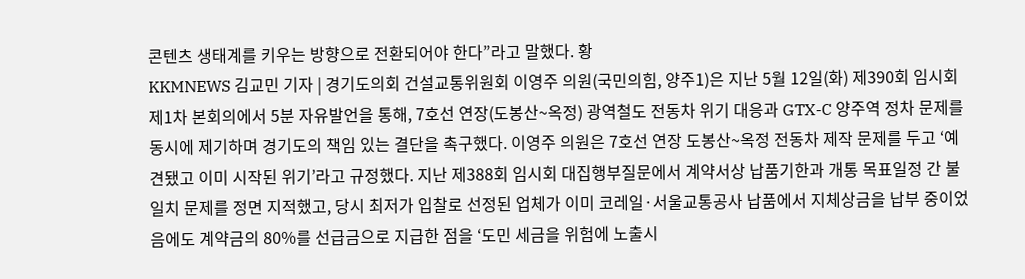콘텐츠 생태계를 키우는 방향으로 전환되어야 한다”라고 말했다. 황
KKMNEWS 김교민 기자 | 경기도의회 건설교통위원회 이영주 의원(국민의힘, 양주1)은 지난 5월 12일(화) 제390회 임시회 제1차 본회의에서 5분 자유발언을 통해, 7호선 연장(도봉산~옥정) 광역철도 전동차 위기 대응과 GTX-C 양주역 정차 문제를 동시에 제기하며 경기도의 책임 있는 결단을 촉구했다. 이영주 의원은 7호선 연장 도봉산~옥정 전동차 제작 문제를 두고 ‘예견됐고 이미 시작된 위기’라고 규정했다. 지난 제388회 임시회 대집행부질문에서 계약서상 납품기한과 개통 목표일정 간 불일치 문제를 정면 지적했고, 당시 최저가 입찰로 선정된 업체가 이미 코레일·서울교통공사 납품에서 지체상금을 납부 중이었음에도 계약금의 80%를 선급금으로 지급한 점을 ‘도민 세금을 위험에 노출시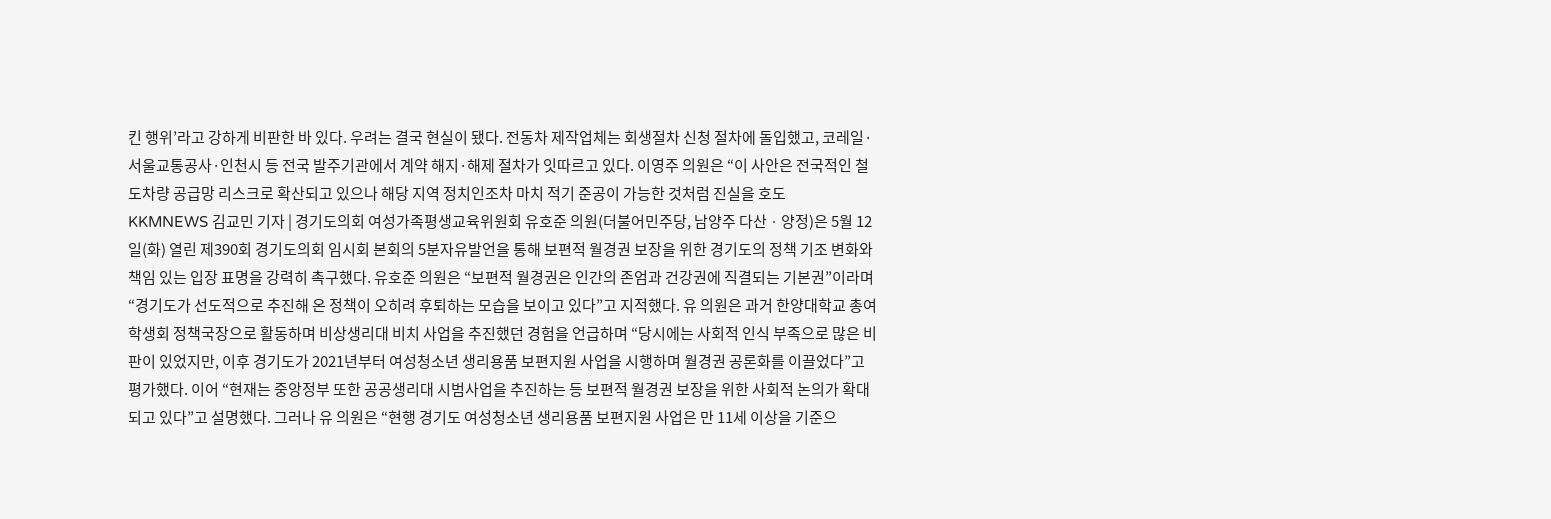킨 행위’라고 강하게 비판한 바 있다. 우려는 결국 현실이 됐다. 전동차 제작업체는 회생절차 신청 절차에 돌입했고, 코레일·서울교통공사·인천시 등 전국 발주기관에서 계약 해지·해제 절차가 잇따르고 있다. 이영주 의원은 “이 사안은 전국적인 철도차량 공급망 리스크로 확산되고 있으나 해당 지역 정치인조차 마치 적기 준공이 가능한 것처럼 진실을 호도
KKMNEWS 김교민 기자 | 경기도의회 여성가족평생교육위원회 유호준 의원(더불어민주당, 남양주 다산ㆍ양정)은 5월 12일(화) 열린 제390회 경기도의회 임시회 본회의 5분자유발언을 통해 보편적 월경권 보장을 위한 경기도의 정책 기조 변화와 책임 있는 입장 표명을 강력히 촉구했다. 유호준 의원은 “보편적 월경권은 인간의 존엄과 건강권에 직결되는 기본권”이라며 “경기도가 선도적으로 추진해 온 정책이 오히려 후퇴하는 모습을 보이고 있다”고 지적했다. 유 의원은 과거 한양대학교 총여학생회 정책국장으로 활동하며 비상생리대 비치 사업을 추진했던 경험을 언급하며 “당시에는 사회적 인식 부족으로 많은 비판이 있었지만, 이후 경기도가 2021년부터 여성청소년 생리용품 보편지원 사업을 시행하며 월경권 공론화를 이끌었다”고 평가했다. 이어 “현재는 중앙정부 또한 공공생리대 시범사업을 추진하는 등 보편적 월경권 보장을 위한 사회적 논의가 확대되고 있다”고 설명했다. 그러나 유 의원은 “현행 경기도 여성청소년 생리용품 보편지원 사업은 만 11세 이상을 기준으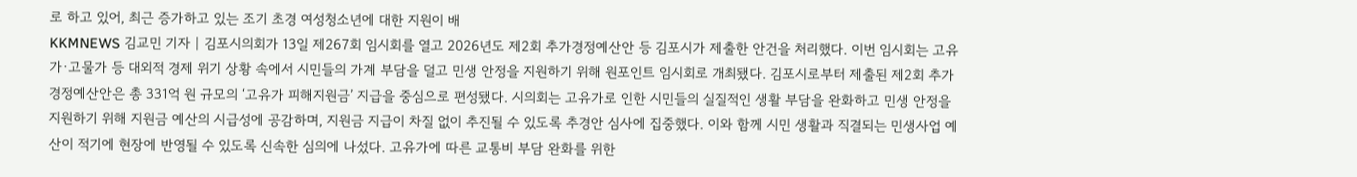로 하고 있어, 최근 증가하고 있는 조기 초경 여성청소년에 대한 지원이 배
KKMNEWS 김교민 기자 | 김포시의회가 13일 제267회 임시회를 열고 2026년도 제2회 추가경정예산안 등 김포시가 제출한 안건을 처리했다. 이번 임시회는 고유가·고물가 등 대외적 경제 위기 상황 속에서 시민들의 가계 부담을 덜고 민생 안정을 지원하기 위해 원포인트 임시회로 개최됐다. 김포시로부터 제출된 제2회 추가경정예산안은 총 331억 원 규모의 ‘고유가 피해지원금’ 지급을 중심으로 편성됐다. 시의회는 고유가로 인한 시민들의 실질적인 생활 부담을 완화하고 민생 안정을 지원하기 위해 지원금 예산의 시급성에 공감하며, 지원금 지급이 차질 없이 추진될 수 있도록 추경안 심사에 집중했다. 이와 함께 시민 생활과 직결되는 민생사업 예산이 적기에 현장에 반영될 수 있도록 신속한 심의에 나섰다. 고유가에 따른 교통비 부담 완화를 위한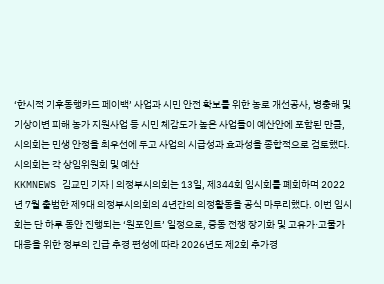‘한시적 기후동행카드 페이백’ 사업과 시민 안전 확보를 위한 농로 개선공사, 병충해 및 기상이변 피해 농가 지원사업 등 시민 체감도가 높은 사업들이 예산안에 포함된 만큼, 시의회는 민생 안정을 최우선에 두고 사업의 시급성과 효과성을 종합적으로 검토했다. 시의회는 각 상임위원회 및 예산
KKMNEWS 김교민 기자 | 의정부시의회는 13일, 제344회 임시회를 폐회하며 2022년 7월 출범한 제9대 의정부시의회의 4년간의 의정활동을 공식 마무리했다. 이번 임시회는 단 하루 동안 진행되는 ‘원포인트’ 일정으로, 중동 전쟁 장기화 및 고유가·고물가 대응을 위한 정부의 긴급 추경 편성에 따라 2026년도 제2회 추가경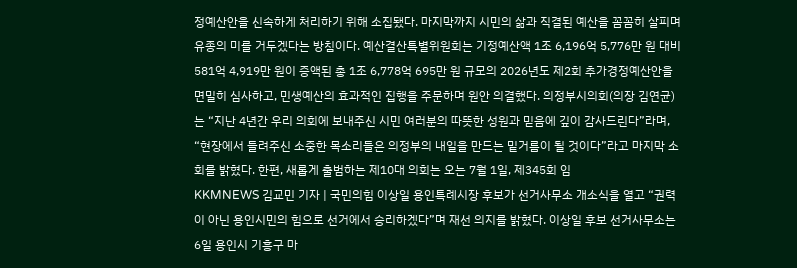정예산안을 신속하게 처리하기 위해 소집됐다. 마지막까지 시민의 삶과 직결된 예산을 꼼꼼히 살피며 유종의 미를 거두겠다는 방침이다. 예산결산특별위원회는 기정예산액 1조 6,196억 5,776만 원 대비 581억 4,919만 원이 증액된 총 1조 6,778억 695만 원 규모의 2026년도 제2회 추가경정예산안을 면밀히 심사하고, 민생예산의 효과적인 집행을 주문하며 원안 의결했다. 의정부시의회(의장 김연균)는 “지난 4년간 우리 의회에 보내주신 시민 여러분의 따뜻한 성원과 믿음에 깊이 감사드린다”라며, “현장에서 들려주신 소중한 목소리들은 의정부의 내일을 만드는 밑거름이 될 것이다”라고 마지막 소회를 밝혔다. 한편, 새롭게 출범하는 제10대 의회는 오는 7월 1일, 제345회 임
KKMNEWS 김교민 기자 | 국민의힘 이상일 용인특례시장 후보가 선거사무소 개소식을 열고 “권력이 아닌 용인시민의 힘으로 선거에서 승리하겠다”며 재선 의지를 밝혔다. 이상일 후보 선거사무소는 6일 용인시 기흥구 마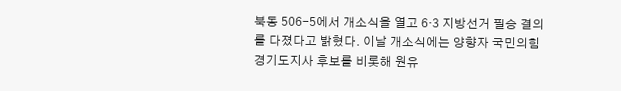북동 506-5에서 개소식을 열고 6·3 지방선거 필승 결의를 다졌다고 밝혔다. 이날 개소식에는 양향자 국민의힘 경기도지사 후보를 비롯해 원유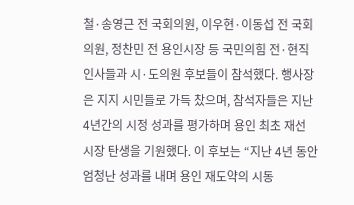철·송영근 전 국회의원, 이우현·이동섭 전 국회의원, 정찬민 전 용인시장 등 국민의힘 전·현직 인사들과 시·도의원 후보들이 참석했다. 행사장은 지지 시민들로 가득 찼으며, 참석자들은 지난 4년간의 시정 성과를 평가하며 용인 최초 재선 시장 탄생을 기원했다. 이 후보는 “지난 4년 동안 엄청난 성과를 내며 용인 재도약의 시동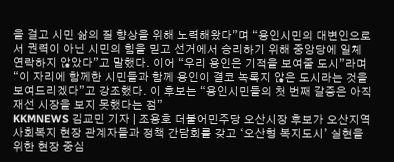을 걸고 시민 삶의 질 향상을 위해 노력해왔다”며 “용인시민의 대변인으로서 권력이 아닌 시민의 힘을 믿고 선거에서 승리하기 위해 중앙당에 일체 연락하지 않았다”고 말했다. 이어 “우리 용인은 기적을 보여줄 도시”라며 “이 자리에 함께한 시민들과 함께 용인이 결코 녹록지 않은 도시라는 것을 보여드리겠다”고 강조했다. 이 후보는 “용인시민들의 첫 번째 갈증은 아직 재선 시장을 보지 못했다는 점”
KKMNEWS 김교민 기자 | 조용호 더불어민주당 오산시장 후보가 오산지역 사회복지 현장 관계자들과 정책 간담회를 갖고 ‘오산형 복지도시’ 실현을 위한 현장 중심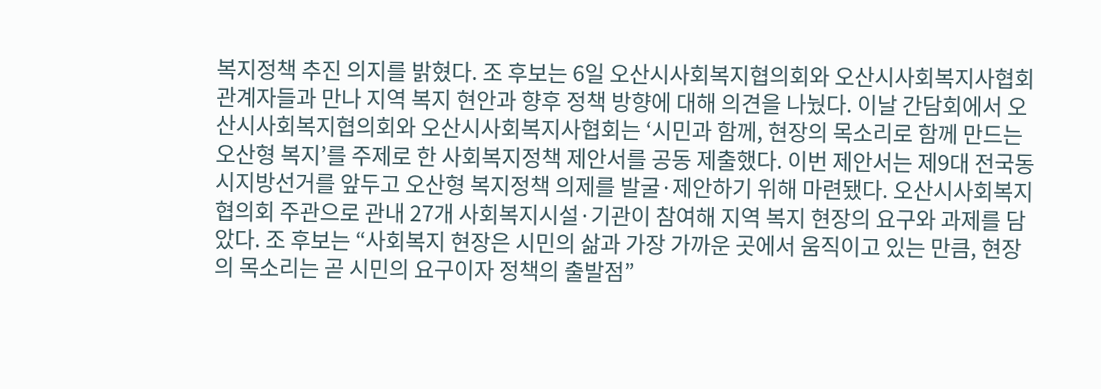복지정책 추진 의지를 밝혔다. 조 후보는 6일 오산시사회복지협의회와 오산시사회복지사협회 관계자들과 만나 지역 복지 현안과 향후 정책 방향에 대해 의견을 나눴다. 이날 간담회에서 오산시사회복지협의회와 오산시사회복지사협회는 ‘시민과 함께, 현장의 목소리로 함께 만드는 오산형 복지’를 주제로 한 사회복지정책 제안서를 공동 제출했다. 이번 제안서는 제9대 전국동시지방선거를 앞두고 오산형 복지정책 의제를 발굴·제안하기 위해 마련됐다. 오산시사회복지협의회 주관으로 관내 27개 사회복지시설·기관이 참여해 지역 복지 현장의 요구와 과제를 담았다. 조 후보는 “사회복지 현장은 시민의 삶과 가장 가까운 곳에서 움직이고 있는 만큼, 현장의 목소리는 곧 시민의 요구이자 정책의 출발점”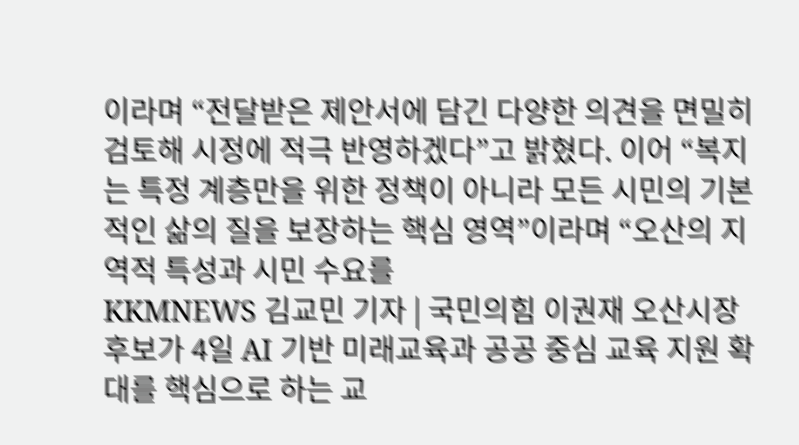이라며 “전달받은 제안서에 담긴 다양한 의견을 면밀히 검토해 시정에 적극 반영하겠다”고 밝혔다. 이어 “복지는 특정 계층만을 위한 정책이 아니라 모든 시민의 기본적인 삶의 질을 보장하는 핵심 영역”이라며 “오산의 지역적 특성과 시민 수요를
KKMNEWS 김교민 기자 | 국민의힘 이권재 오산시장 후보가 4일 AI 기반 미래교육과 공공 중심 교육 지원 확대를 핵심으로 하는 교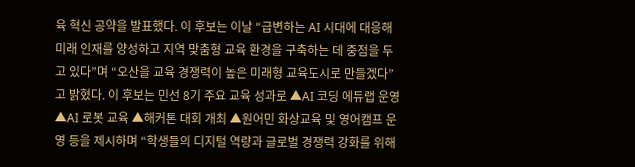육 혁신 공약을 발표했다. 이 후보는 이날 “급변하는 AI 시대에 대응해 미래 인재를 양성하고 지역 맞춤형 교육 환경을 구축하는 데 중점을 두고 있다”며 “오산을 교육 경쟁력이 높은 미래형 교육도시로 만들겠다”고 밝혔다. 이 후보는 민선 8기 주요 교육 성과로 ▲AI 코딩 에듀랩 운영 ▲AI 로봇 교육 ▲해커톤 대회 개최 ▲원어민 화상교육 및 영어캠프 운영 등을 제시하며 “학생들의 디지털 역량과 글로벌 경쟁력 강화를 위해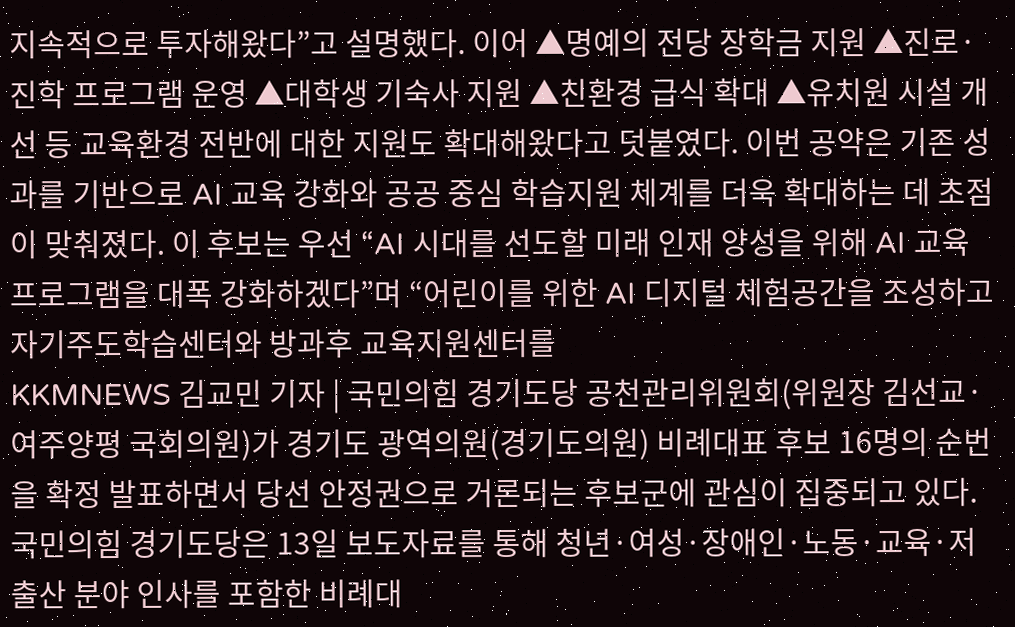지속적으로 투자해왔다”고 설명했다. 이어 ▲명예의 전당 장학금 지원 ▲진로·진학 프로그램 운영 ▲대학생 기숙사 지원 ▲친환경 급식 확대 ▲유치원 시설 개선 등 교육환경 전반에 대한 지원도 확대해왔다고 덧붙였다. 이번 공약은 기존 성과를 기반으로 AI 교육 강화와 공공 중심 학습지원 체계를 더욱 확대하는 데 초점이 맞춰졌다. 이 후보는 우선 “AI 시대를 선도할 미래 인재 양성을 위해 AI 교육 프로그램을 대폭 강화하겠다”며 “어린이를 위한 AI 디지털 체험공간을 조성하고 자기주도학습센터와 방과후 교육지원센터를
KKMNEWS 김교민 기자 | 국민의힘 경기도당 공천관리위원회(위원장 김선교·여주양평 국회의원)가 경기도 광역의원(경기도의원) 비례대표 후보 16명의 순번을 확정 발표하면서 당선 안정권으로 거론되는 후보군에 관심이 집중되고 있다. 국민의힘 경기도당은 13일 보도자료를 통해 청년·여성·장애인·노동·교육·저출산 분야 인사를 포함한 비례대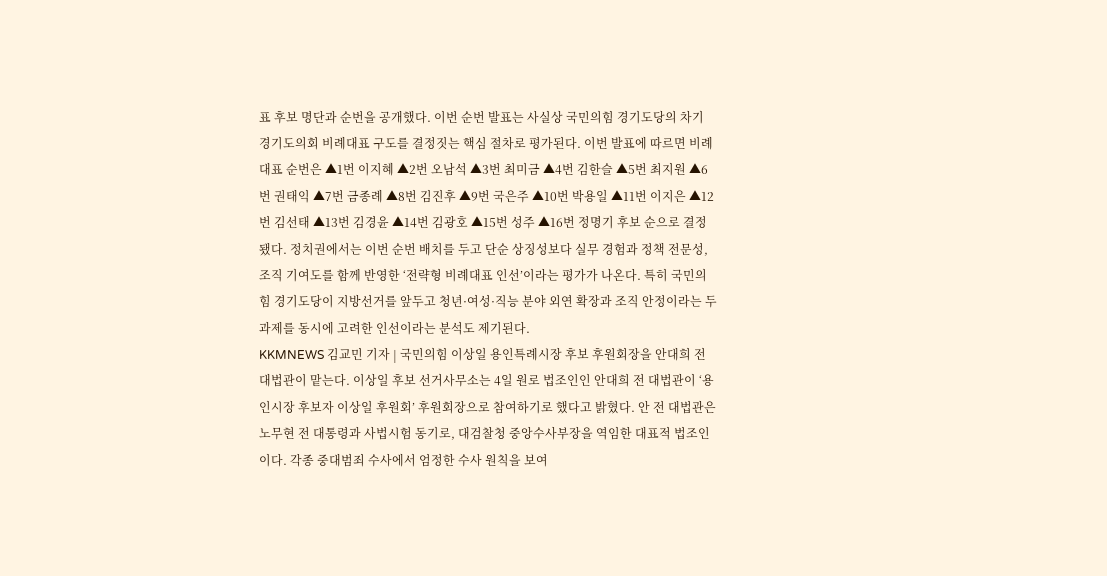표 후보 명단과 순번을 공개했다. 이번 순번 발표는 사실상 국민의힘 경기도당의 차기 경기도의회 비례대표 구도를 결정짓는 핵심 절차로 평가된다. 이번 발표에 따르면 비례대표 순번은 ▲1번 이지혜 ▲2번 오남석 ▲3번 최미금 ▲4번 김한슬 ▲5번 최지원 ▲6번 권태익 ▲7번 금종례 ▲8번 김진후 ▲9번 국은주 ▲10번 박용일 ▲11번 이지은 ▲12번 김선태 ▲13번 김경윤 ▲14번 김광호 ▲15번 성주 ▲16번 정명기 후보 순으로 결정됐다. 정치권에서는 이번 순번 배치를 두고 단순 상징성보다 실무 경험과 정책 전문성, 조직 기여도를 함께 반영한 ‘전략형 비례대표 인선’이라는 평가가 나온다. 특히 국민의힘 경기도당이 지방선거를 앞두고 청년·여성·직능 분야 외연 확장과 조직 안정이라는 두 과제를 동시에 고려한 인선이라는 분석도 제기된다.
KKMNEWS 김교민 기자 | 국민의힘 이상일 용인특례시장 후보 후원회장을 안대희 전 대법관이 맡는다. 이상일 후보 선거사무소는 4일 원로 법조인인 안대희 전 대법관이 ‘용인시장 후보자 이상일 후원회’ 후원회장으로 참여하기로 했다고 밝혔다. 안 전 대법관은 노무현 전 대통령과 사법시험 동기로, 대검찰청 중앙수사부장을 역임한 대표적 법조인이다. 각종 중대범죄 수사에서 엄정한 수사 원칙을 보여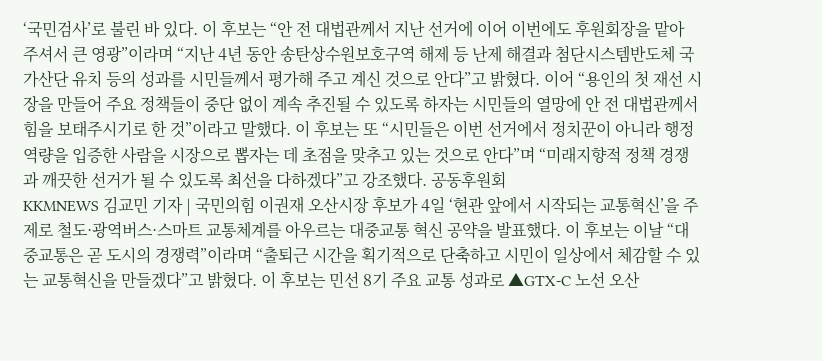‘국민검사’로 불린 바 있다. 이 후보는 “안 전 대법관께서 지난 선거에 이어 이번에도 후원회장을 맡아 주셔서 큰 영광”이라며 “지난 4년 동안 송탄상수원보호구역 해제 등 난제 해결과 첨단시스템반도체 국가산단 유치 등의 성과를 시민들께서 평가해 주고 계신 것으로 안다”고 밝혔다. 이어 “용인의 첫 재선 시장을 만들어 주요 정책들이 중단 없이 계속 추진될 수 있도록 하자는 시민들의 열망에 안 전 대법관께서 힘을 보태주시기로 한 것”이라고 말했다. 이 후보는 또 “시민들은 이번 선거에서 정치꾼이 아니라 행정 역량을 입증한 사람을 시장으로 뽑자는 데 초점을 맞추고 있는 것으로 안다”며 “미래지향적 정책 경쟁과 깨끗한 선거가 될 수 있도록 최선을 다하겠다”고 강조했다. 공동후원회
KKMNEWS 김교민 기자 | 국민의힘 이권재 오산시장 후보가 4일 ‘현관 앞에서 시작되는 교통혁신’을 주제로 철도·광역버스·스마트 교통체계를 아우르는 대중교통 혁신 공약을 발표했다. 이 후보는 이날 “대중교통은 곧 도시의 경쟁력”이라며 “출퇴근 시간을 획기적으로 단축하고 시민이 일상에서 체감할 수 있는 교통혁신을 만들겠다”고 밝혔다. 이 후보는 민선 8기 주요 교통 성과로 ▲GTX-C 노선 오산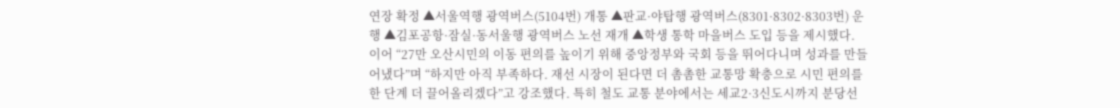연장 확정 ▲서울역행 광역버스(5104번) 개통 ▲판교·야탑행 광역버스(8301·8302·8303번) 운행 ▲김포공항·잠실·동서울행 광역버스 노선 재개 ▲학생 통학 마을버스 도입 등을 제시했다. 이어 “27만 오산시민의 이동 편의를 높이기 위해 중앙정부와 국회 등을 뛰어다니며 성과를 만들어냈다”며 “하지만 아직 부족하다. 재선 시장이 된다면 더 촘촘한 교통망 확충으로 시민 편의를 한 단계 더 끌어올리겠다”고 강조했다. 특히 철도 교통 분야에서는 세교2·3신도시까지 분당선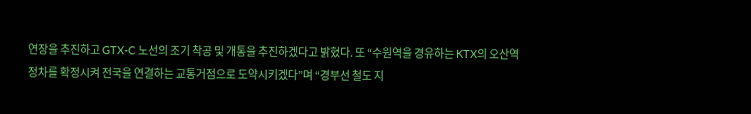연장을 추진하고 GTX-C 노선의 조기 착공 및 개통을 추진하겠다고 밝혔다. 또 “수원역을 경유하는 KTX의 오산역 정차를 확정시켜 전국을 연결하는 교통거점으로 도약시키겠다”며 “경부선 철도 지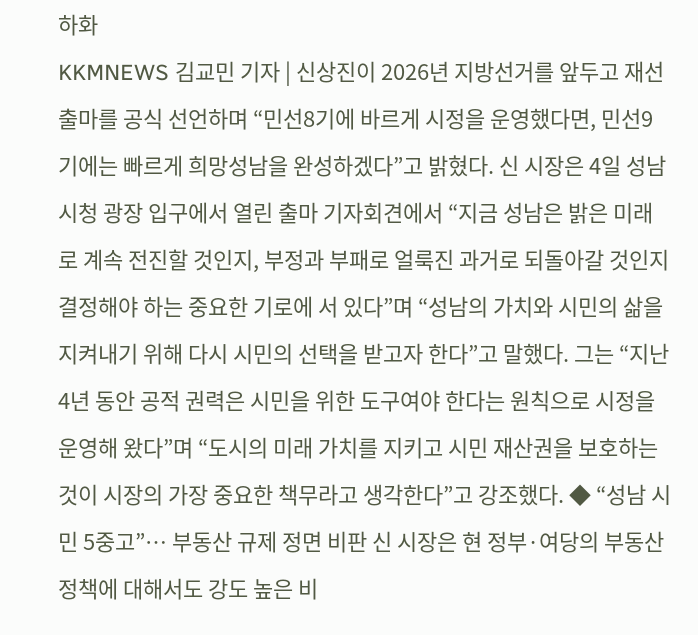하화
KKMNEWS 김교민 기자 | 신상진이 2026년 지방선거를 앞두고 재선 출마를 공식 선언하며 “민선8기에 바르게 시정을 운영했다면, 민선9기에는 빠르게 희망성남을 완성하겠다”고 밝혔다. 신 시장은 4일 성남시청 광장 입구에서 열린 출마 기자회견에서 “지금 성남은 밝은 미래로 계속 전진할 것인지, 부정과 부패로 얼룩진 과거로 되돌아갈 것인지 결정해야 하는 중요한 기로에 서 있다”며 “성남의 가치와 시민의 삶을 지켜내기 위해 다시 시민의 선택을 받고자 한다”고 말했다. 그는 “지난 4년 동안 공적 권력은 시민을 위한 도구여야 한다는 원칙으로 시정을 운영해 왔다”며 “도시의 미래 가치를 지키고 시민 재산권을 보호하는 것이 시장의 가장 중요한 책무라고 생각한다”고 강조했다. ◆ “성남 시민 5중고”… 부동산 규제 정면 비판 신 시장은 현 정부·여당의 부동산 정책에 대해서도 강도 높은 비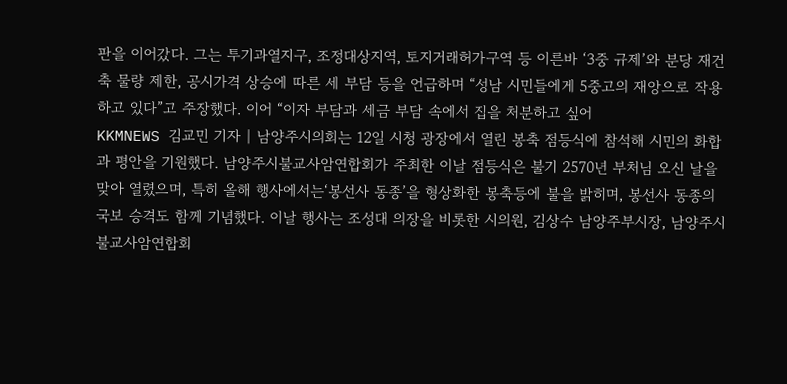판을 이어갔다. 그는 투기과열지구, 조정대상지역, 토지거래허가구역 등 이른바 ‘3중 규제’와 분당 재건축 물량 제한, 공시가격 상승에 따른 세 부담 등을 언급하며 “성남 시민들에게 5중고의 재앙으로 작용하고 있다”고 주장했다. 이어 “이자 부담과 세금 부담 속에서 집을 처분하고 싶어
KKMNEWS 김교민 기자 | 남양주시의회는 12일 시청 광장에서 열린 봉축 점등식에 참석해 시민의 화합과 평안을 기원했다. 남양주시불교사암연합회가 주최한 이날 점등식은 불기 2570년 부처님 오신 날을 맞아 열렸으며, 특히 올해 행사에서는‘봉선사 동종’을 형상화한 봉축등에 불을 밝히며, 봉선사 동종의 국보 승격도 함께 기념했다. 이날 행사는 조성대 의장을 비롯한 시의원, 김상수 남양주부시장, 남양주시불교사암연합회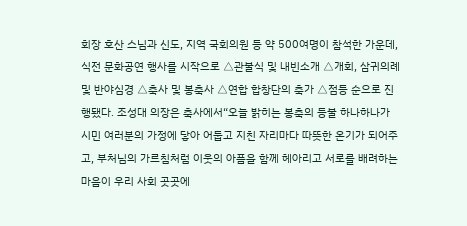회장 호산 스님과 신도, 지역 국회의원 등 약 500여명이 참석한 가운데, 식전 문화공연 행사를 시작으로 △관불식 및 내빈소개 △개회, 삼귀의례 및 반야심경 △축사 및 봉축사 △연합 합창단의 축가 △점등 순으로 진행됐다. 조성대 의장은 축사에서“오늘 밝히는 봉축의 등불 하나하나가 시민 여러분의 가정에 닿아 어둡고 지친 자리마다 따뜻한 온기가 되어주고, 부처님의 가르침처럼 이웃의 아픔을 함께 헤아리고 서로를 배려하는 마음이 우리 사회 곳곳에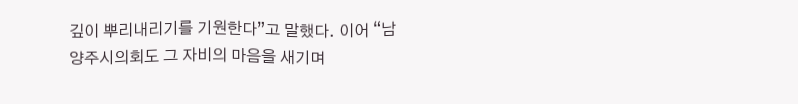깊이 뿌리내리기를 기원한다”고 말했다. 이어 “남양주시의회도 그 자비의 마음을 새기며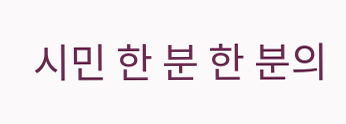시민 한 분 한 분의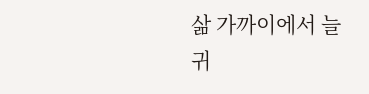삶 가까이에서 늘 귀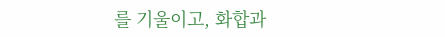를 기울이고, 화합과